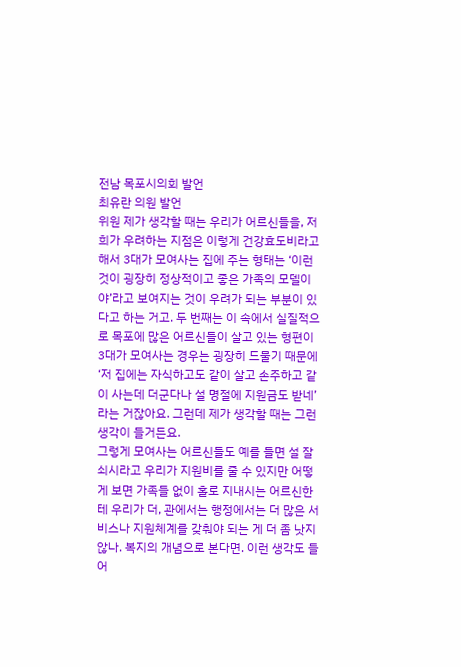전남 목포시의회 발언
최유란 의원 발언
위원 제가 생각할 때는 우리가 어르신들을, 저희가 우려하는 지점은 이렇게 건강효도비라고 해서 3대가 모여사는 집에 주는 형태는 ‘이런 것이 굉장히 정상적이고 좋은 가족의 모델이야’라고 보여지는 것이 우려가 되는 부분이 있다고 하는 거고. 두 번째는 이 속에서 실질적으로 목포에 많은 어르신들이 살고 있는 형편이 3대가 모여사는 경우는 굉장히 드물기 때문에 ‘저 집에는 자식하고도 같이 살고 손주하고 같이 사는데 더군다나 설 명절에 지원금도 받네’라는 거잖아요. 그런데 제가 생각할 때는 그런 생각이 들거든요.
그렇게 모여사는 어르신들도 예를 들면 설 잘 쇠시라고 우리가 지원비를 줄 수 있지만 어떻게 보면 가족들 없이 홀로 지내시는 어르신한테 우리가 더, 관에서는 행정에서는 더 많은 서비스나 지원체계를 갖춰야 되는 게 더 좀 낫지 않나. 복지의 개념으로 본다면. 이런 생각도 들어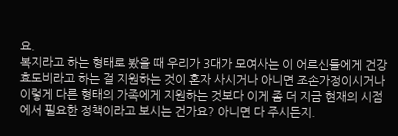요.
복지라고 하는 형태로 봤을 때 우리가 3대가 모여사는 이 어르신들에게 건강효도비라고 하는 걸 지원하는 것이 혼자 사시거나 아니면 조손가정이시거나 이렇게 다른 형태의 가족에게 지원하는 것보다 이게 좀 더 지금 현재의 시점에서 필요한 정책이라고 보시는 건가요? 아니면 다 주시든지.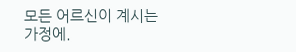모든 어르신이 계시는 가정에.